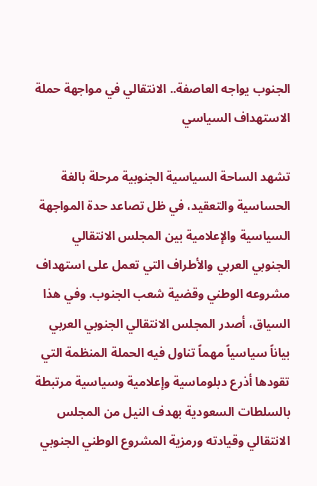الجنوب يواجه العاصفة.. الانتقالي في مواجهة حملة الاستهداف السياسي

تشهد الساحة السياسية الجنوبية مرحلة بالغة الحساسية والتعقيد، في ظل تصاعد حدة المواجهة السياسية والإعلامية بين المجلس الانتقالي الجنوبي العربي والأطراف التي تعمل على استهداف مشروعه الوطني وقضية شعب الجنوب. وفي هذا السياق، أصدر المجلس الانتقالي الجنوبي العربي بياناً سياسياً مهماً تناول فيه الحملة المنظمة التي تقودها أذرع دبلوماسية وإعلامية وسياسية مرتبطة بالسلطات السعودية بهدف النيل من المجلس الانتقالي وقيادته ورمزية المشروع الوطني الجنوبي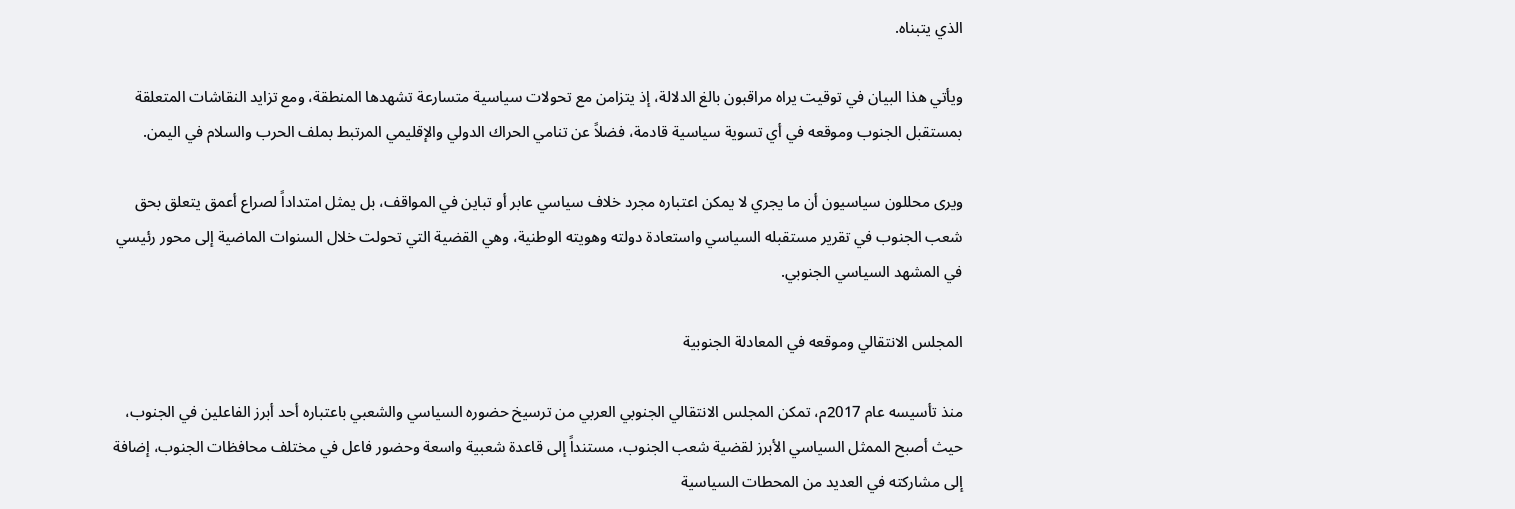الذي يتبناه.

ويأتي هذا البيان في توقيت يراه مراقبون بالغ الدلالة، إذ يتزامن مع تحولات سياسية متسارعة تشهدها المنطقة، ومع تزايد النقاشات المتعلقة بمستقبل الجنوب وموقعه في أي تسوية سياسية قادمة، فضلاً عن تنامي الحراك الدولي والإقليمي المرتبط بملف الحرب والسلام في اليمن.

ويرى محللون سياسيون أن ما يجري لا يمكن اعتباره مجرد خلاف سياسي عابر أو تباين في المواقف، بل يمثل امتداداً لصراع أعمق يتعلق بحق شعب الجنوب في تقرير مستقبله السياسي واستعادة دولته وهويته الوطنية، وهي القضية التي تحولت خلال السنوات الماضية إلى محور رئيسي في المشهد السياسي الجنوبي.

المجلس الانتقالي وموقعه في المعادلة الجنوبية

منذ تأسيسه عام 2017م، تمكن المجلس الانتقالي الجنوبي العربي من ترسيخ حضوره السياسي والشعبي باعتباره أحد أبرز الفاعلين في الجنوب، حيث أصبح الممثل السياسي الأبرز لقضية شعب الجنوب، مستنداً إلى قاعدة شعبية واسعة وحضور فاعل في مختلف محافظات الجنوب، إضافة إلى مشاركته في العديد من المحطات السياسية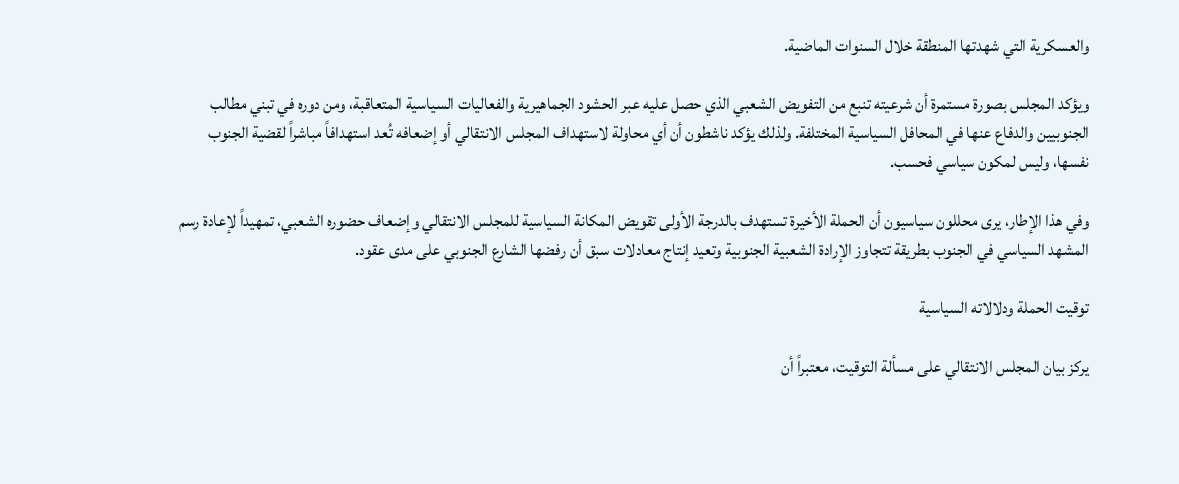والعسكرية التي شهدتها المنطقة خلال السنوات الماضية.

ويؤكد المجلس بصورة مستمرة أن شرعيته تنبع من التفويض الشعبي الذي حصل عليه عبر الحشود الجماهيرية والفعاليات السياسية المتعاقبة، ومن دوره في تبني مطالب الجنوبيين والدفاع عنها في المحافل السياسية المختلفة. ولذلك يؤكد ناشطون أن أي محاولة لاستهداف المجلس الانتقالي أو إضعافه تُعد استهدافاً مباشراً لقضية الجنوب نفسها، وليس لمكون سياسي فحسب.

وفي هذا الإطار، يرى محللون سياسيون أن الحملة الأخيرة تستهدف بالدرجة الأولى تقويض المكانة السياسية للمجلس الانتقالي وإضعاف حضوره الشعبي، تمهيداً لإعادة رسم المشهد السياسي في الجنوب بطريقة تتجاوز الإرادة الشعبية الجنوبية وتعيد إنتاج معادلات سبق أن رفضها الشارع الجنوبي على مدى عقود.

توقيت الحملة ودلالاته السياسية

يركز بيان المجلس الانتقالي على مسألة التوقيت، معتبراً أن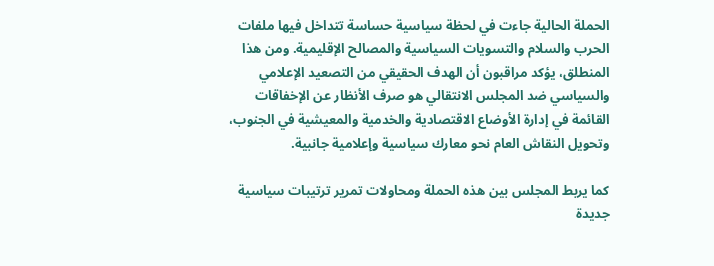الحملة الحالية جاءت في لحظة سياسية حساسة تتداخل فيها ملفات الحرب والسلام والتسويات السياسية والمصالح الإقليمية. ومن هذا المنطلق، يؤكد مراقبون أن الهدف الحقيقي من التصعيد الإعلامي والسياسي ضد المجلس الانتقالي هو صرف الأنظار عن الإخفاقات القائمة في إدارة الأوضاع الاقتصادية والخدمية والمعيشية في الجنوب، وتحويل النقاش العام نحو معارك سياسية وإعلامية جانبية.

كما يربط المجلس بين هذه الحملة ومحاولات تمرير ترتيبات سياسية جديدة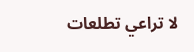لا تراعي تطلعات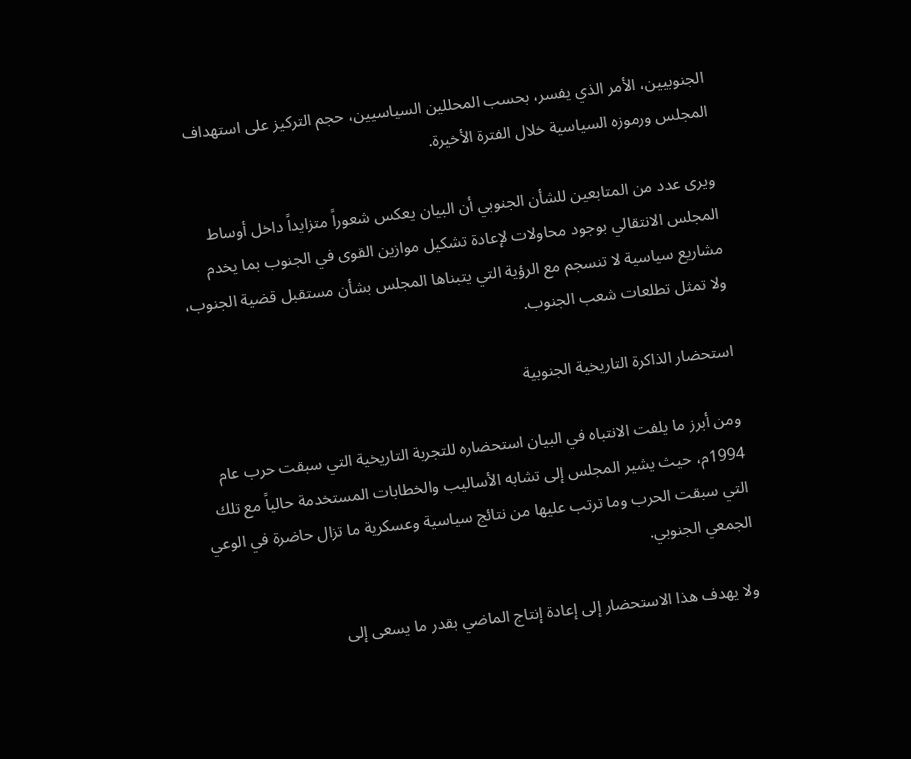الجنوبيين، الأمر الذي يفسر، بحسب المحللين السياسيين، حجم التركيز على استهداف المجلس ورموزه السياسية خلال الفترة الأخيرة.

ويرى عدد من المتابعين للشأن الجنوبي أن البيان يعكس شعوراً متزايداً داخل أوساط المجلس الانتقالي بوجود محاولات لإعادة تشكيل موازين القوى في الجنوب بما يخدم مشاريع سياسية لا تنسجم مع الرؤية التي يتبناها المجلس بشأن مستقبل قضية الجنوب، ولا تمثل تطلعات شعب الجنوب.

استحضار الذاكرة التاريخية الجنوبية

ومن أبرز ما يلفت الانتباه في البيان استحضاره للتجربة التاريخية التي سبقت حرب عام 1994م، حيث يشير المجلس إلى تشابه الأساليب والخطابات المستخدمة حالياً مع تلك التي سبقت الحرب وما ترتب عليها من نتائج سياسية وعسكرية ما تزال حاضرة في الوعي الجمعي الجنوبي.

ولا يهدف هذا الاستحضار إلى إعادة إنتاج الماضي بقدر ما يسعى إلى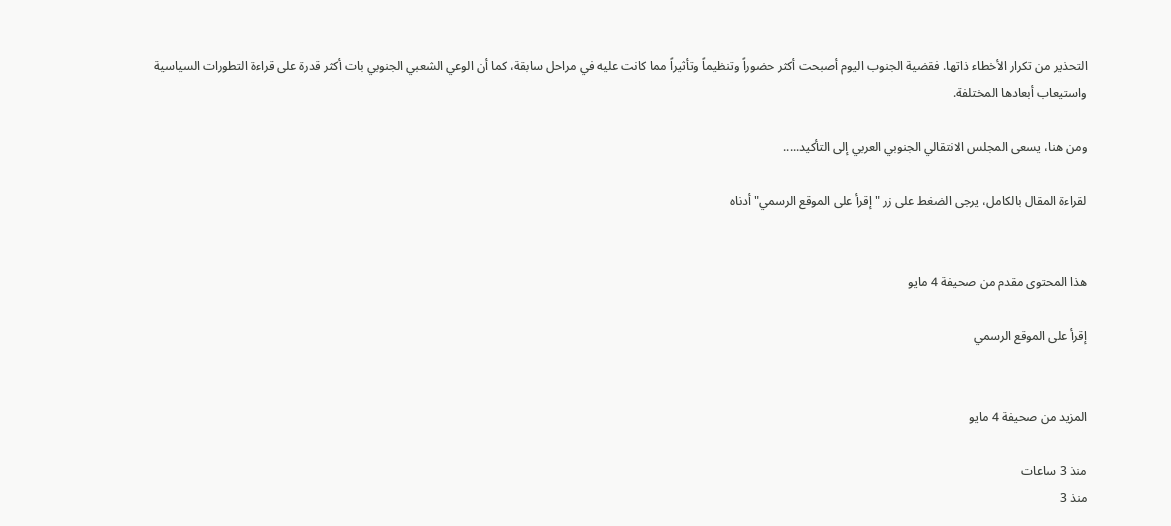التحذير من تكرار الأخطاء ذاتها. فقضية الجنوب اليوم أصبحت أكثر حضوراً وتنظيماً وتأثيراً مما كانت عليه في مراحل سابقة، كما أن الوعي الشعبي الجنوبي بات أكثر قدرة على قراءة التطورات السياسية واستيعاب أبعادها المختلفة.

ومن هنا، يسعى المجلس الانتقالي الجنوبي العربي إلى التأكيد.....

لقراءة المقال بالكامل، يرجى الضغط على زر "إقرأ على الموقع الرسمي" أدناه


هذا المحتوى مقدم من صحيفة 4 مايو

إقرأ على الموقع الرسمي


المزيد من صحيفة 4 مايو

منذ 3 ساعات
منذ 3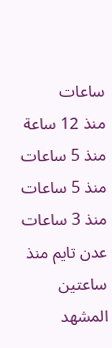ساعات
منذ 12 ساعة
منذ 5 ساعات
منذ 5 ساعات
منذ 3 ساعات
عدن تايم منذ ساعتين
المشهد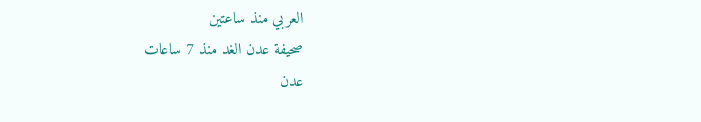العربي منذ ساعتين
صحيفة عدن الغد منذ 7 ساعات
عدن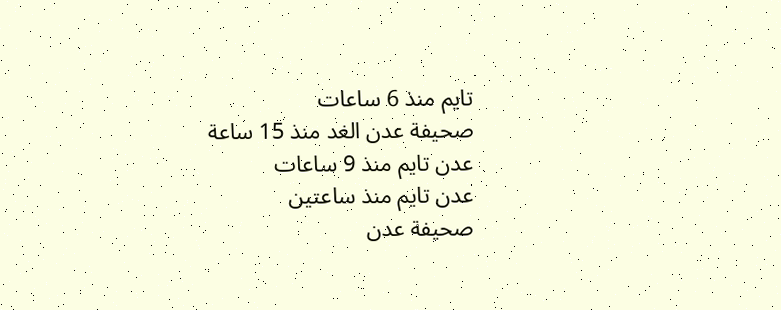تايم منذ 6 ساعات
صحيفة عدن الغد منذ 15 ساعة
عدن تايم منذ 9 ساعات
عدن تايم منذ ساعتين
صحيفة عدن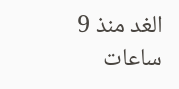الغد منذ 9 ساعات